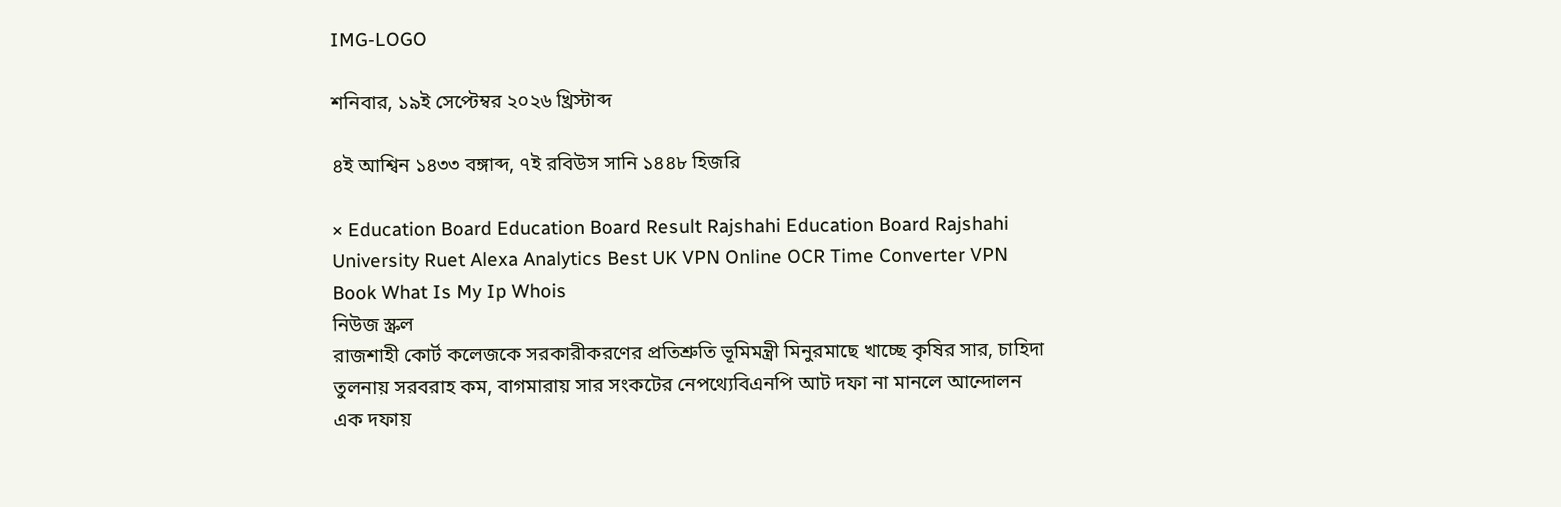IMG-LOGO

শনিবার, ১৯ই সেপ্টেম্বর ২০২৬ খ্রিস্টাব্দ

৪ই আশ্বিন ১৪৩৩ বঙ্গাব্দ, ৭ই রবিউস সানি ১৪৪৮ হিজরি

× Education Board Education Board Result Rajshahi Education Board Rajshahi University Ruet Alexa Analytics Best UK VPN Online OCR Time Converter VPN Book What Is My Ip Whois
নিউজ স্ক্রল
রাজশাহী কোর্ট কলেজকে সরকারীকরণের প্রতিশ্রুতি ভূমিমন্ত্রী মিনুরমাছে খাচ্ছে কৃষির সার, চাহিদা তুলনায় সরবরাহ কম, বাগমারায় সার সংকটের নেপথ্যেবিএনপি আট দফা না মানলে আন্দোলন এক দফায়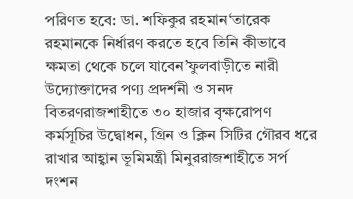পরিণত হবে: ডা. শফিকুর রহমান‘তারেক রহমানকে নির্ধারণ করতে হবে তিনি কীভাবে ক্ষমতা থেকে চলে যাবেন’ফুলবাড়ীতে নারী উদ্যোক্তাদের পণ্য প্রদর্শনী ও সনদ বিতরণরাজশাহীতে ৩০ হাজার বৃক্ষরোপণ কর্মসূচির উদ্বোধন, গ্রিন ও ক্লিন সিটির গৌরব ধরে রাখার আহ্বান ভূমিমন্ত্রী মিনুররাজশাহীতে সর্প দংশন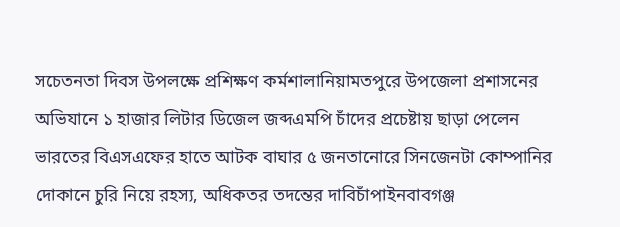সচেতনতা দিবস উপলক্ষে প্রশিক্ষণ কর্মশালানিয়ামতপুরে উপজেলা প্রশাসনের অভিযানে ১ হাজার লিটার ডিজেল জব্দএমপি চাঁদের প্রচেষ্টায় ছাড়া পেলেন ভারতের বিএসএফের হাতে আটক বাঘার ৫ জনতানোরে সিনজেনটা কোম্পানির দোকানে চুরি নিয়ে রহস্য, অধিকতর তদন্তের দাবিচাঁপাইনবাবগঞ্জ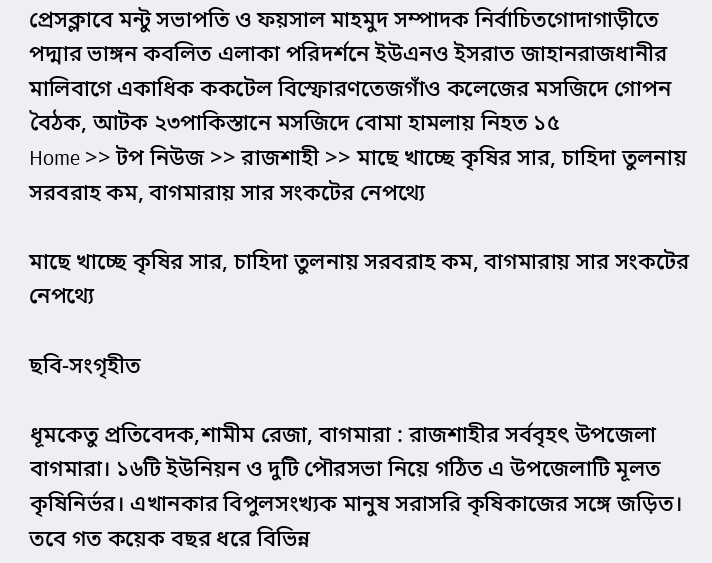প্রেসক্লাবে মন্টু সভাপতি ও ফয়সাল মাহমুদ সম্পাদক নির্বাচিতগোদাগাড়ীতে পদ্মার ভাঙ্গন কবলিত এলাকা পরিদর্শনে ইউএনও ইসরাত জাহানরাজধানীর মালিবাগে একাধিক ককটেল বিস্ফোরণতেজগাঁও কলেজের মসজিদে গোপন বৈঠক, আটক ২৩পাকিস্তানে মসজিদে বোমা হামলায় নিহত ১৫
Home >> টপ নিউজ >> রাজশাহী >> মাছে খাচ্ছে কৃষির সার, চাহিদা তুলনায় সরবরাহ কম, বাগমারায় সার সংকটের নেপথ্যে

মাছে খাচ্ছে কৃষির সার, চাহিদা তুলনায় সরবরাহ কম, বাগমারায় সার সংকটের নেপথ্যে

ছবি-সংগৃহীত

ধূমকেতু প্রতিবেদক,শামীম রেজা, বাগমারা : রাজশাহীর সর্ববৃহৎ উপজেলা বাগমারা। ১৬টি ইউনিয়ন ও দুটি পৌরসভা নিয়ে গঠিত এ উপজেলাটি মূলত কৃষিনির্ভর। এখানকার বিপুলসংখ্যক মানুষ সরাসরি কৃষিকাজের সঙ্গে জড়িত। তবে গত কয়েক বছর ধরে বিভিন্ন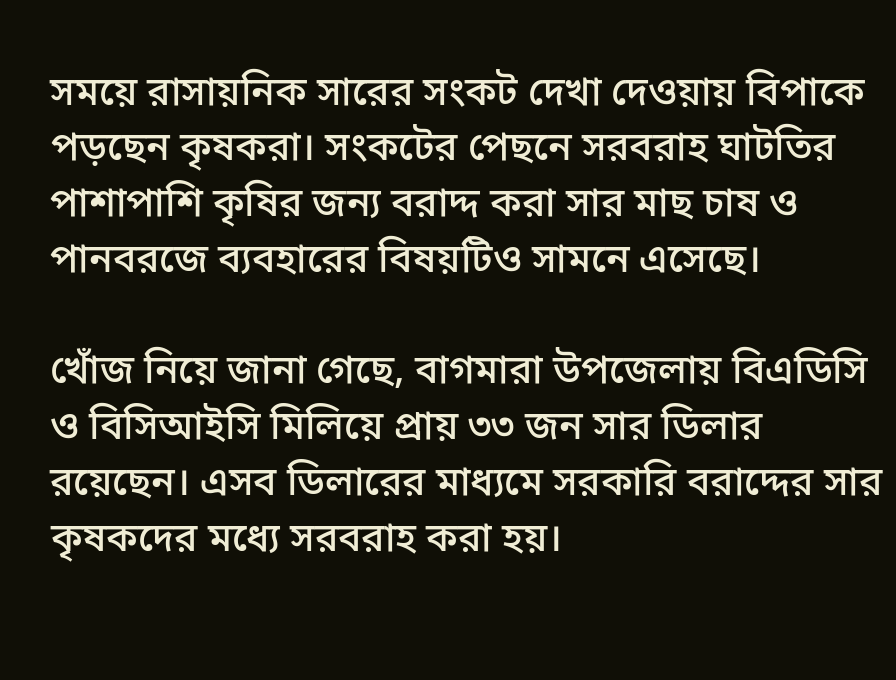সময়ে রাসায়নিক সারের সংকট দেখা দেওয়ায় বিপাকে পড়ছেন কৃষকরা। সংকটের পেছনে সরবরাহ ঘাটতির পাশাপাশি কৃষির জন্য বরাদ্দ করা সার মাছ চাষ ও পানবরজে ব্যবহারের বিষয়টিও সামনে এসেছে।

খোঁজ নিয়ে জানা গেছে, বাগমারা উপজেলায় বিএডিসি ও বিসিআইসি মিলিয়ে প্রায় ৩৩ জন সার ডিলার রয়েছেন। এসব ডিলারের মাধ্যমে সরকারি বরাদ্দের সার কৃষকদের মধ্যে সরবরাহ করা হয়।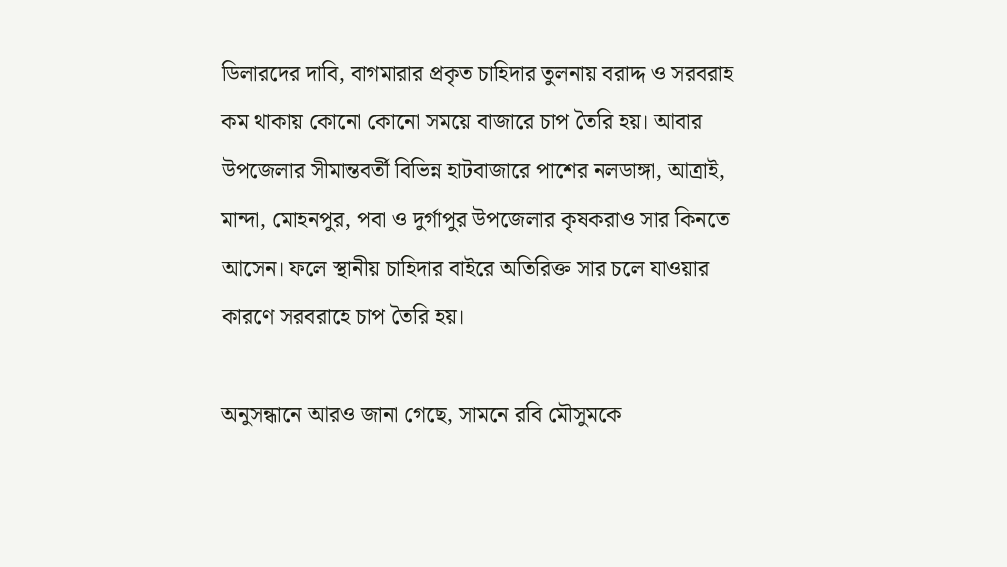ডিলারদের দাবি, বাগমারার প্রকৃত চাহিদার তুলনায় বরাদ্দ ও সরবরাহ কম থাকায় কোনো কোনো সময়ে বাজারে চাপ তৈরি হয়। আবার উপজেলার সীমান্তবর্তী বিভিন্ন হাটবাজারে পাশের নলডাঙ্গা, আত্রাই, মান্দা, মোহনপুর, পবা ও দুর্গাপুর উপজেলার কৃষকরাও সার কিনতে আসেন। ফলে স্থানীয় চাহিদার বাইরে অতিরিক্ত সার চলে যাওয়ার কারণে সরবরাহে চাপ তৈরি হয়।

অনুসন্ধানে আরও জানা গেছে, সামনে রবি মৌসুমকে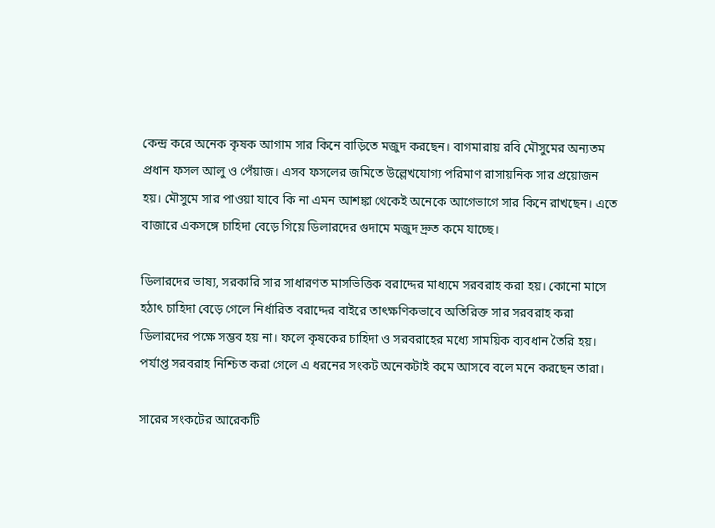কেন্দ্র করে অনেক কৃষক আগাম সার কিনে বাড়িতে মজুদ করছেন। বাগমারায় রবি মৌসুমের অন্যতম প্রধান ফসল আলু ও পেঁয়াজ। এসব ফসলের জমিতে উল্লেখযোগ্য পরিমাণ রাসায়নিক সার প্রয়োজন হয়। মৌসুমে সার পাওয়া যাবে কি না এমন আশঙ্কা থেকেই অনেকে আগেভাগে সার কিনে রাখছেন। এতে বাজারে একসঙ্গে চাহিদা বেড়ে গিয়ে ডিলারদের গুদামে মজুদ দ্রুত কমে যাচ্ছে।

ডিলারদের ভাষ্য, সরকারি সার সাধারণত মাসভিত্তিক বরাদ্দের মাধ্যমে সরবরাহ করা হয়। কোনো মাসে হঠাৎ চাহিদা বেড়ে গেলে নির্ধারিত বরাদ্দের বাইরে তাৎক্ষণিকভাবে অতিরিক্ত সার সরবরাহ করা ডিলারদের পক্ষে সম্ভব হয় না। ফলে কৃষকের চাহিদা ও সরবরাহের মধ্যে সাময়িক ব্যবধান তৈরি হয়। পর্যাপ্ত সরবরাহ নিশ্চিত করা গেলে এ ধরনের সংকট অনেকটাই কমে আসবে বলে মনে করছেন তারা।

সারের সংকটের আরেকটি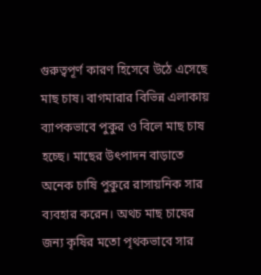গুরুত্বপূর্ণ কারণ হিসেবে উঠে এসেছে মাছ চাষ। বাগমারার বিভিন্ন এলাকায় ব্যাপকভাবে পুকুর ও বিলে মাছ চাষ হচ্ছে। মাছের উৎপাদন বাড়াতে অনেক চাষি পুকুরে রাসায়নিক সার ব্যবহার করেন। অথচ মাছ চাষের জন্য কৃষির মতো পৃথকভাবে সার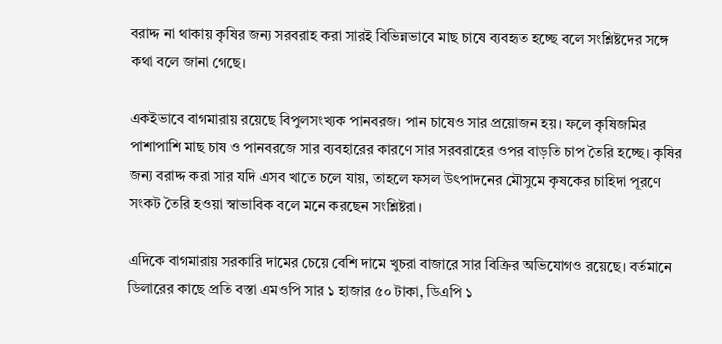বরাদ্দ না থাকায় কৃষির জন্য সরবরাহ করা সারই বিভিন্নভাবে মাছ চাষে ব্যবহৃত হচ্ছে বলে সংশ্লিষ্টদের সঙ্গে কথা বলে জানা গেছে।

একইভাবে বাগমারায় রয়েছে বিপুলসংখ্যক পানবরজ। পান চাষেও সার প্রয়োজন হয়। ফলে কৃষিজমির পাশাপাশি মাছ চাষ ও পানবরজে সার ব্যবহারের কারণে সার সরবরাহের ওপর বাড়তি চাপ তৈরি হচ্ছে। কৃষির জন্য বরাদ্দ করা সার যদি এসব খাতে চলে যায়, তাহলে ফসল উৎপাদনের মৌসুমে কৃষকের চাহিদা পূরণে সংকট তৈরি হওয়া স্বাভাবিক বলে মনে করছেন সংশ্লিষ্টরা।

এদিকে বাগমারায় সরকারি দামের চেয়ে বেশি দামে খুচরা বাজারে সার বিক্রির অভিযোগও রয়েছে। বর্তমানে ডিলারের কাছে প্রতি বস্তা এমওপি সার ১ হাজার ৫০ টাকা, ডিএপি ১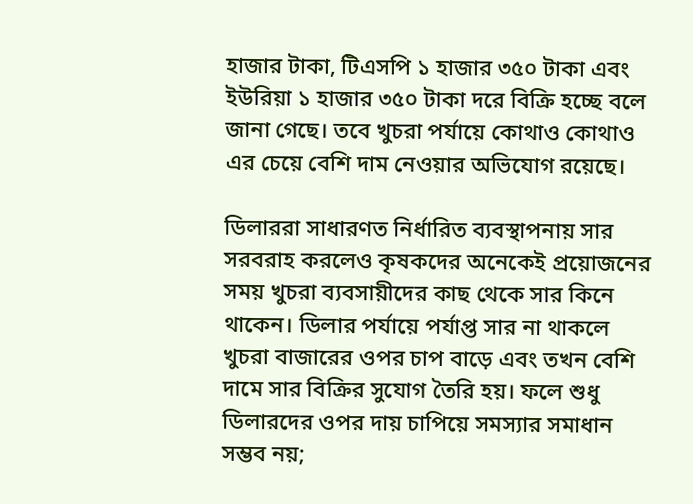হাজার টাকা, টিএসপি ১ হাজার ৩৫০ টাকা এবং ইউরিয়া ১ হাজার ৩৫০ টাকা দরে বিক্রি হচ্ছে বলে জানা গেছে। তবে খুচরা পর্যায়ে কোথাও কোথাও এর চেয়ে বেশি দাম নেওয়ার অভিযোগ রয়েছে।

ডিলাররা সাধারণত নির্ধারিত ব্যবস্থাপনায় সার সরবরাহ করলেও কৃষকদের অনেকেই প্রয়োজনের সময় খুচরা ব্যবসায়ীদের কাছ থেকে সার কিনে থাকেন। ডিলার পর্যায়ে পর্যাপ্ত সার না থাকলে খুচরা বাজারের ওপর চাপ বাড়ে এবং তখন বেশি দামে সার বিক্রির সুযোগ তৈরি হয়। ফলে শুধু ডিলারদের ওপর দায় চাপিয়ে সমস্যার সমাধান সম্ভব নয়;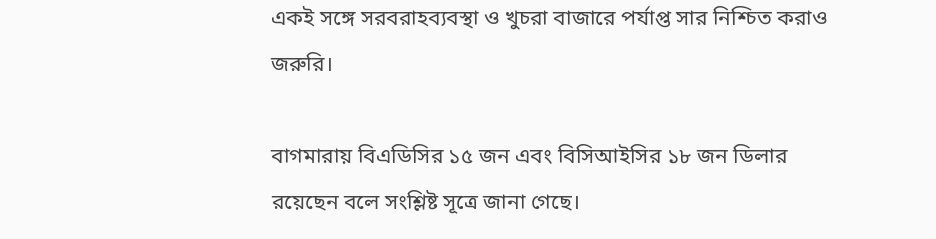একই সঙ্গে সরবরাহব্যবস্থা ও খুচরা বাজারে পর্যাপ্ত সার নিশ্চিত করাও জরুরি।

বাগমারায় বিএডিসির ১৫ জন এবং বিসিআইসির ১৮ জন ডিলার রয়েছেন বলে সংশ্লিষ্ট সূত্রে জানা গেছে।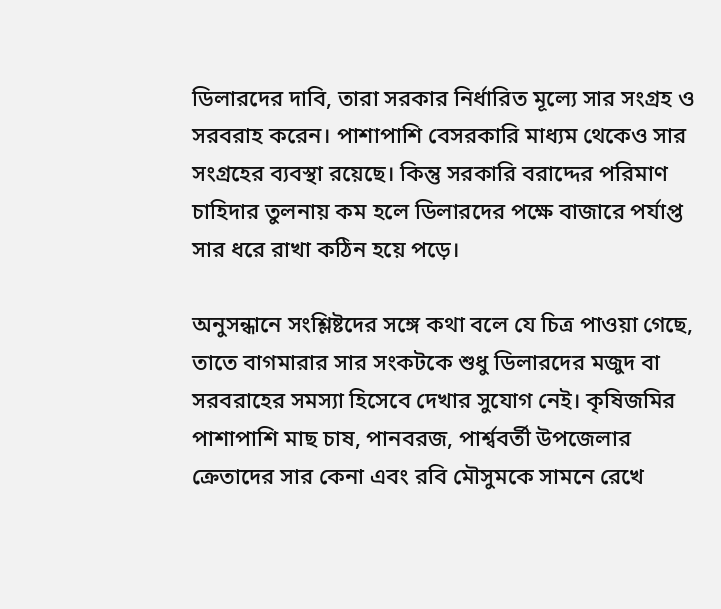ডিলারদের দাবি, তারা সরকার নির্ধারিত মূল্যে সার সংগ্রহ ও সরবরাহ করেন। পাশাপাশি বেসরকারি মাধ্যম থেকেও সার সংগ্রহের ব্যবস্থা রয়েছে। কিন্তু সরকারি বরাদ্দের পরিমাণ চাহিদার তুলনায় কম হলে ডিলারদের পক্ষে বাজারে পর্যাপ্ত সার ধরে রাখা কঠিন হয়ে পড়ে।

অনুসন্ধানে সংশ্লিষ্টদের সঙ্গে কথা বলে যে চিত্র পাওয়া গেছে, তাতে বাগমারার সার সংকটকে শুধু ডিলারদের মজুদ বা সরবরাহের সমস্যা হিসেবে দেখার সুযোগ নেই। কৃষিজমির পাশাপাশি মাছ চাষ, পানবরজ, পার্শ্ববর্তী উপজেলার ক্রেতাদের সার কেনা এবং রবি মৌসুমকে সামনে রেখে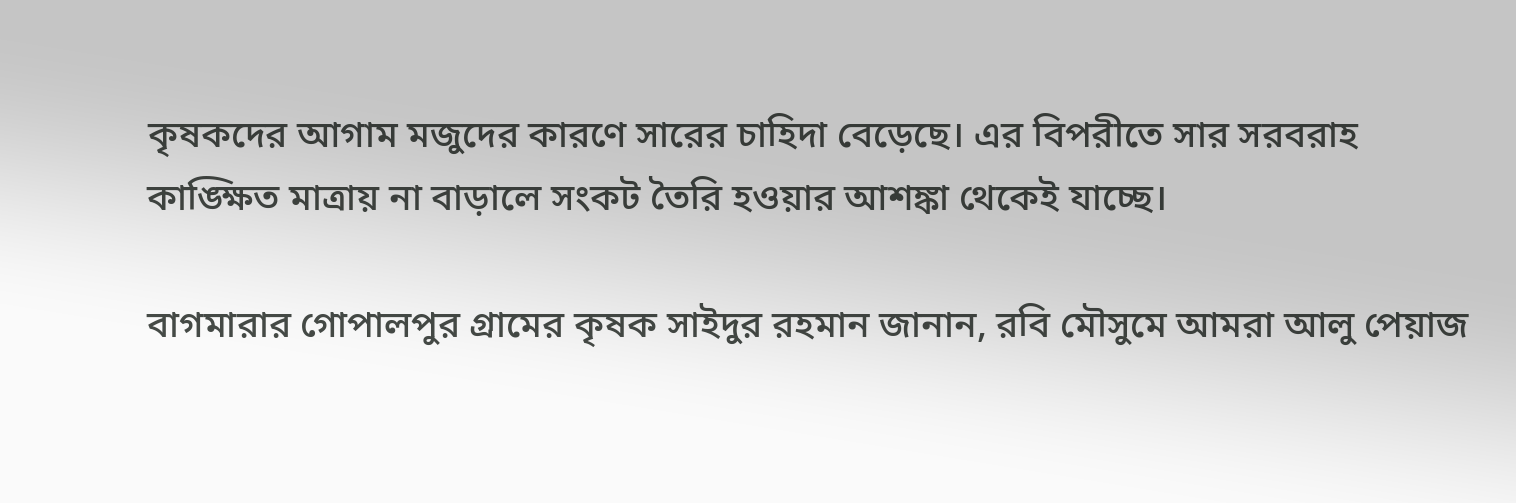কৃষকদের আগাম মজুদের কারণে সারের চাহিদা বেড়েছে। এর বিপরীতে সার সরবরাহ কাঙ্ক্ষিত মাত্রায় না বাড়ালে সংকট তৈরি হওয়ার আশঙ্কা থেকেই যাচ্ছে।

বাগমারার গোপালপুর গ্রামের কৃষক সাইদুর রহমান জানান, রবি মৌসুমে আমরা আলু পেয়াজ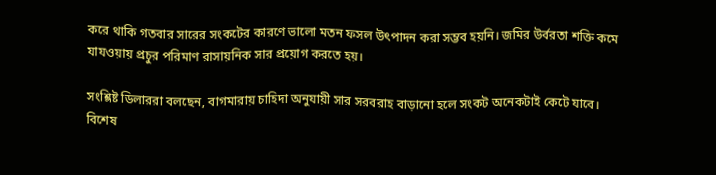করে থাকি গতবার সারের সংকটের কারণে ভালো মতন ফসল উৎপাদন করা সম্ভব হয়নি। জমির উর্বরতা শক্তি কমে যাযওয়ায় প্রচুর পরিমাণ রাসায়নিক সার প্রয়োগ করতে হয়।

সংশ্লিষ্ট ডিলাররা বলছেন, বাগমারায় চাহিদা অনুযায়ী সার সরবরাহ বাড়ানো হলে সংকট অনেকটাই কেটে যাবে। বিশেষ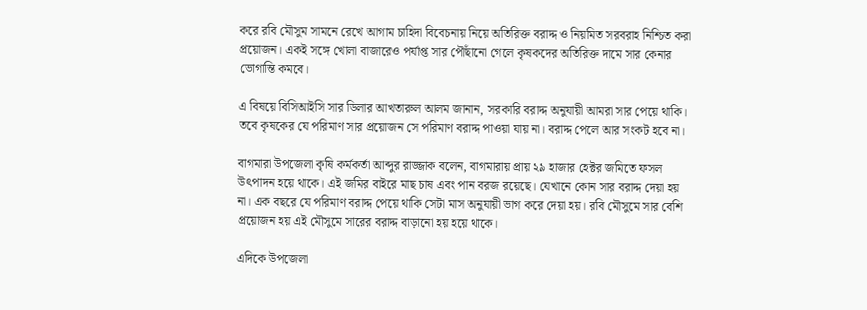করে রবি মৌসুম সামনে রেখে আগাম চাহিদা বিবেচনায় নিয়ে অতিরিক্ত বরাদ্দ ও নিয়মিত সরবরাহ নিশ্চিত করা প্রয়োজন। একই সঙ্গে খোলা বাজারেও পর্যাপ্ত সার পৌঁছানো গেলে কৃষকদের অতিরিক্ত দামে সার কেনার ভোগান্তি কমবে।

এ বিষয়ে বিসিআইসি সার ডিলার আখতারুল আলম জানান, সরকারি বরাদ্দ অনুযায়ী আমরা সার পেয়ে থাকি। তবে কৃষকের যে পরিমাণ সার প্রয়োজন সে পরিমাণ বরাদ্দ পাওয়া যায় না। বরাদ্দ পেলে আর সংকট হবে না।

বাগমারা উপজেলা কৃষি কর্মকর্তা আব্দুর রাজ্জাক বলেন, বাগমারায় প্রায় ২৯ হাজার হেক্টর জমিতে ফসল উৎপাদন হয়ে থাকে। এই জমির বাইরে মাছ চাষ এবং পান বরজ রয়েছে। যেখানে কোন সার বরাদ্দ দেয়া হয় না। এক বছরে যে পরিমাণ বরাদ্দ পেয়ে থাকি সেটা মাস অনুযায়ী ভাগ করে দেয়া হয়। রবি মৌসুমে সার বেশি প্রয়োজন হয় এই মৌসুমে সারের বরাদ্দ বাড়ানো হয় হয়ে থাকে।

এদিকে উপজেলা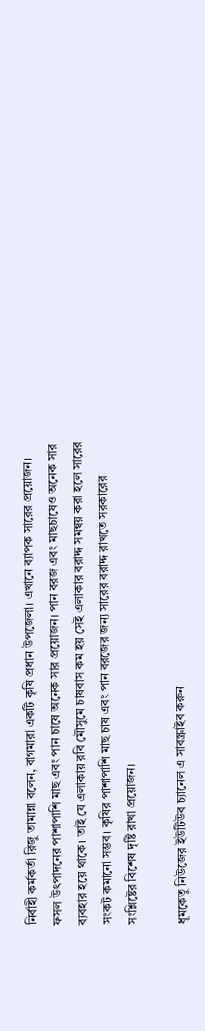নির্বাহী কর্মকর্তা রিজু তামান্না বলেন, বাগমারা একটি কৃষি প্রধান উপজেলা। এখানে ব্যাপক সারের প্রয়োজন। ফসল উৎপাদনের পাশাপাশি মাছ এবং পান চাষে অনেক সার প্রয়োজন। পান বরজ এবং মাছচাষেও অনেক সার ব্যবহার হয়ে থাকে। তাই যে এলাকায় রবি মৌসুমে চাষবাস কম হয় সেই এলাকার বরাদ্দ সমন্বয় করা হলে সারের সংকট কমানো সম্ভব। কৃষির পাশাপাশি মাছ চাষ এবং পান বরজের জন্য সারের বরাদ্দ রাখতে সরকারের সংশ্লিষ্টের বিশেষ দৃষ্টি রাখা প্রয়োজন।

ধূমকেতু নিউজের ইউটিউব চ্যানেল এ সাবস্ক্রাইব করুন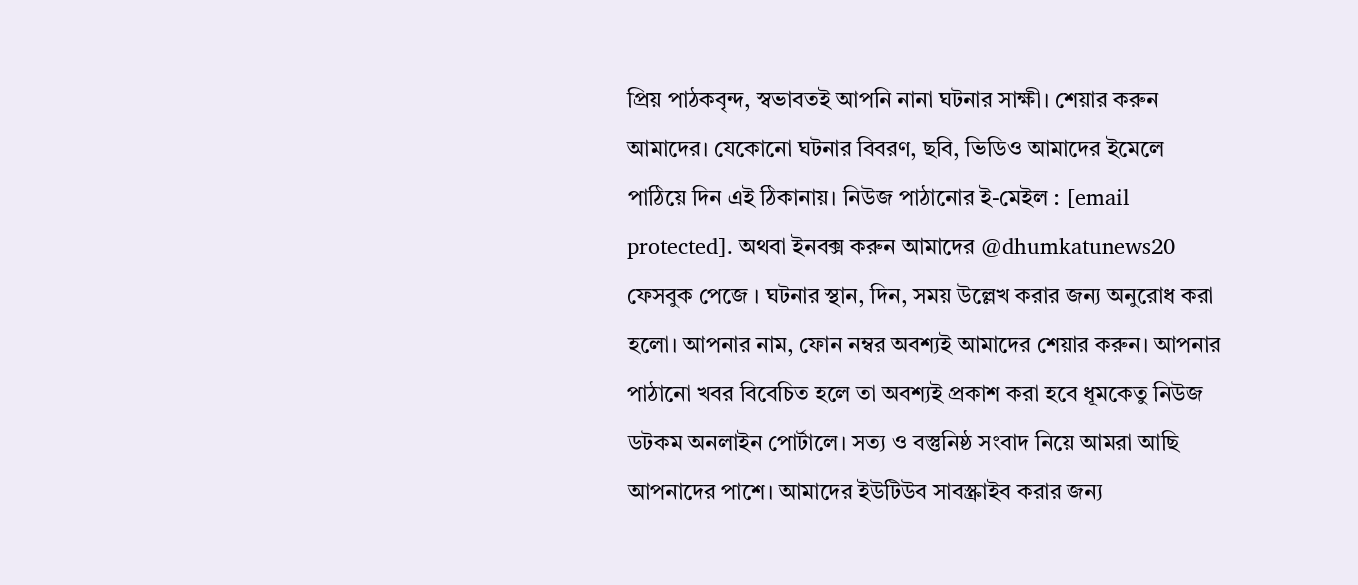প্রিয় পাঠকবৃন্দ, স্বভাবতই আপনি নানা ঘটনার সাক্ষী। শেয়ার করুন আমাদের। যেকোনো ঘটনার বিবরণ, ছবি, ভিডিও আমাদের ইমেলে পাঠিয়ে দিন এই ঠিকানায়। নিউজ পাঠানোর ই-মেইল : [email protected]. অথবা ইনবক্স করুন আমাদের @dhumkatunews20 ফেসবুক পেজে । ঘটনার স্থান, দিন, সময় উল্লেখ করার জন্য অনুরোধ করা হলো। আপনার নাম, ফোন নম্বর অবশ্যই আমাদের শেয়ার করুন। আপনার পাঠানো খবর বিবেচিত হলে তা অবশ্যই প্রকাশ করা হবে ধূমকেতু নিউজ ডটকম অনলাইন পোর্টালে। সত্য ও বস্তুনিষ্ঠ সংবাদ নিয়ে আমরা আছি আপনাদের পাশে। আমাদের ইউটিউব সাবস্ক্রাইব করার জন্য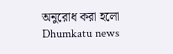অনুরোধ করা হলো Dhumkatu news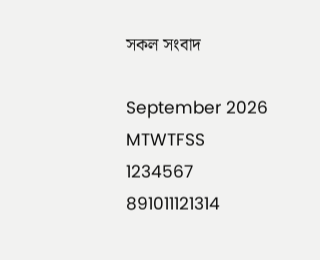সকল সংবাদ

September 2026
MTWTFSS
1234567
891011121314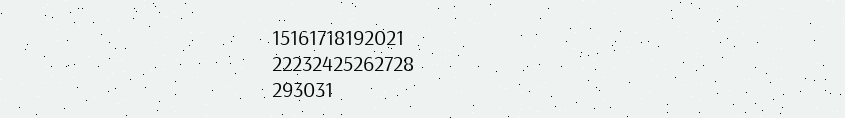15161718192021
22232425262728
293031